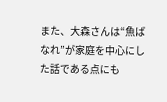また、大森さんは“魚ばなれ”が家庭を中心にした話である点にも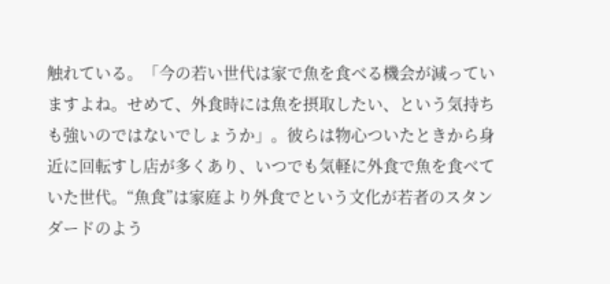触れている。「今の若い世代は家で魚を食べる機会が減っていますよね。せめて、外食時には魚を摂取したい、という気持ちも強いのではないでしょうか」。彼らは物心ついたときから身近に回転すし店が多くあり、いつでも気軽に外食で魚を食べていた世代。“魚食”は家庭より外食でという文化が若者のスタンダードのよう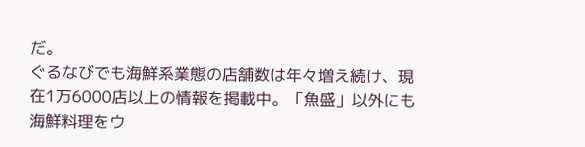だ。
ぐるなびでも海鮮系業態の店舗数は年々増え続け、現在1万6000店以上の情報を掲載中。「魚盛」以外にも海鮮料理をウ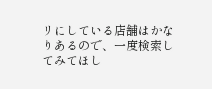リにしている店舗はかなりあるので、一度検索してみてほし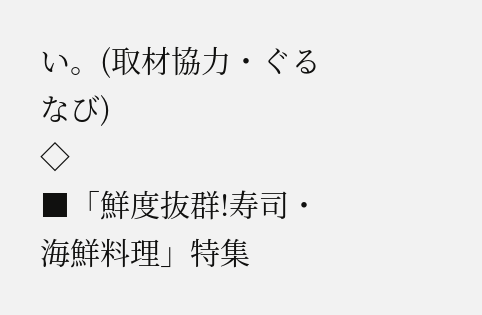い。(取材協力・ぐるなび)
◇
■「鮮度抜群!寿司・海鮮料理」特集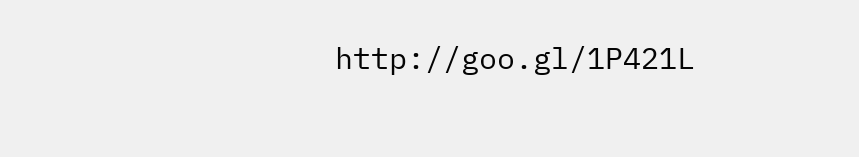http://goo.gl/1P421L